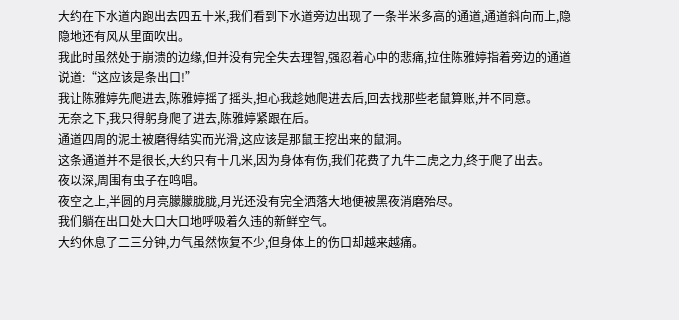大约在下水道内跑出去四五十米,我们看到下水道旁边出现了一条半米多高的通道,通道斜向而上,隐隐地还有风从里面吹出。
我此时虽然处于崩溃的边缘,但并没有完全失去理智,强忍着心中的悲痛,拉住陈雅婷指着旁边的通道说道:“这应该是条出口!”
我让陈雅婷先爬进去,陈雅婷摇了摇头,担心我趁她爬进去后,回去找那些老鼠算账,并不同意。
无奈之下,我只得躬身爬了进去,陈雅婷紧跟在后。
通道四周的泥土被磨得结实而光滑,这应该是那鼠王挖出来的鼠洞。
这条通道并不是很长,大约只有十几米,因为身体有伤,我们花费了九牛二虎之力,终于爬了出去。
夜以深,周围有虫子在鸣唱。
夜空之上,半圆的月亮朦朦胧胧,月光还没有完全洒落大地便被黑夜消磨殆尽。
我们躺在出口处大口大口地呼吸着久违的新鲜空气。
大约休息了二三分钟,力气虽然恢复不少,但身体上的伤口却越来越痛。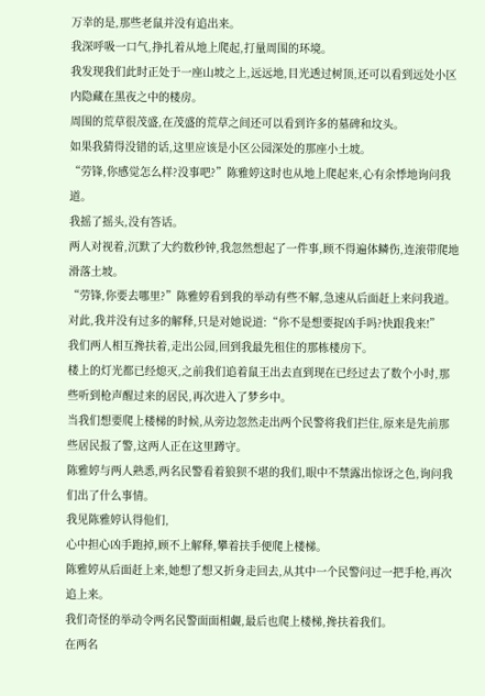万幸的是,那些老鼠并没有追出来。
我深呼吸一口气,挣扎着从地上爬起,打量周围的环境。
我发现我们此时正处于一座山坡之上,远远地,目光透过树顶,还可以看到远处小区内隐藏在黑夜之中的楼房。
周围的荒草很茂盛,在茂盛的荒草之间还可以看到许多的墓碑和坟头。
如果我猜得没错的话,这里应该是小区公园深处的那座小土坡。
“劳锋,你感觉怎么样?没事吧?”陈雅婷这时也从地上爬起来,心有余悸地询问我道。
我摇了摇头,没有答话。
两人对视着,沉默了大约数秒钟,我忽然想起了一件事,顾不得遍体鳞伤,连滚带爬地滑落土坡。
“劳锋,你要去哪里?”陈雅婷看到我的举动有些不解,急速从后面赶上来问我道。
对此,我并没有过多的解释,只是对她说道:“你不是想要捉凶手吗?快跟我来!”
我们两人相互搀扶着,走出公园,回到我最先租住的那栋楼房下。
楼上的灯光都已经熄灭,之前我们追着鼠王出去直到现在已经过去了数个小时,那些听到枪声醒过来的居民,再次进入了梦乡中。
当我们想要爬上楼梯的时候,从旁边忽然走出两个民警将我们拦住,原来是先前那些居民报了警,这两人正在这里蹲守。
陈雅婷与两人熟悉,两名民警看着狼狈不堪的我们,眼中不禁露出惊讶之色,询问我们出了什么事情。
我见陈雅婷认得他们,
心中担心凶手跑掉,顾不上解释,攀着扶手便爬上楼梯。
陈雅婷从后面赶上来,她想了想又折身走回去,从其中一个民警问过一把手枪,再次追上来。
我们奇怪的举动令两名民警面面相觑,最后也爬上楼梯,搀扶着我们。
在两名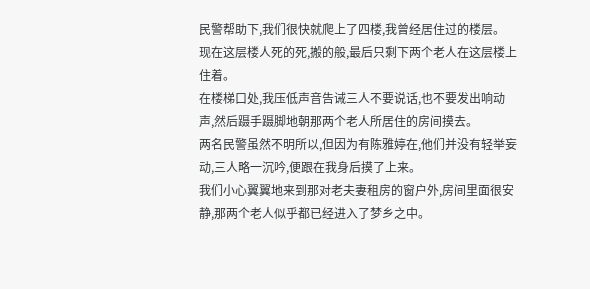民警帮助下,我们很快就爬上了四楼,我曾经居住过的楼层。
现在这层楼人死的死,搬的般,最后只剩下两个老人在这层楼上住着。
在楼梯口处,我压低声音告诫三人不要说话,也不要发出响动声,然后蹑手蹑脚地朝那两个老人所居住的房间摸去。
两名民警虽然不明所以,但因为有陈雅婷在,他们并没有轻举妄动,三人略一沉吟,便跟在我身后摸了上来。
我们小心翼翼地来到那对老夫妻租房的窗户外,房间里面很安静,那两个老人似乎都已经进入了梦乡之中。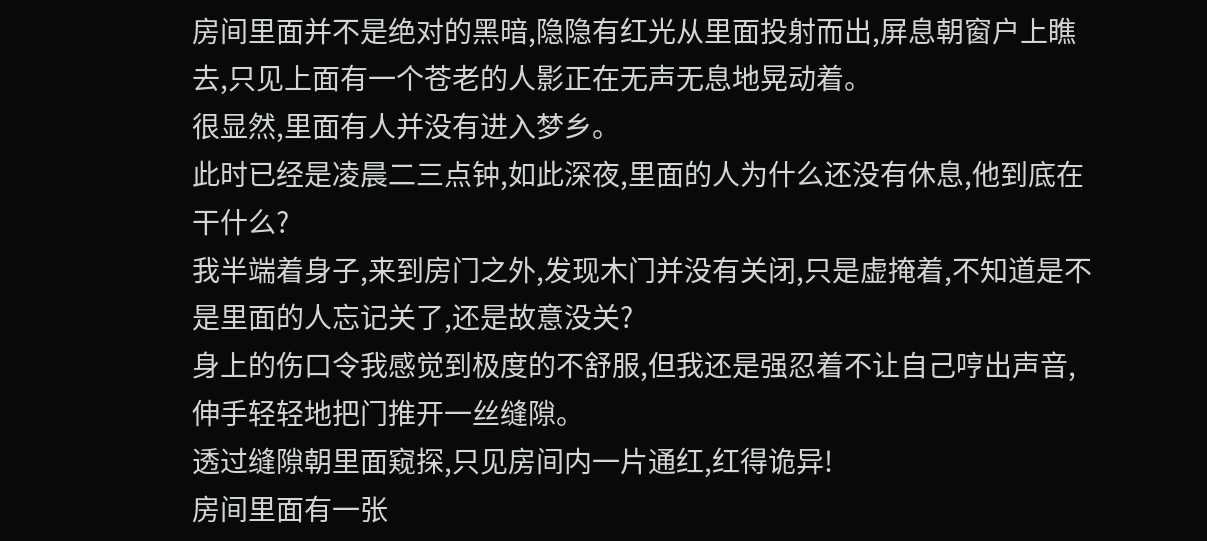房间里面并不是绝对的黑暗,隐隐有红光从里面投射而出,屏息朝窗户上瞧去,只见上面有一个苍老的人影正在无声无息地晃动着。
很显然,里面有人并没有进入梦乡。
此时已经是凌晨二三点钟,如此深夜,里面的人为什么还没有休息,他到底在干什么?
我半端着身子,来到房门之外,发现木门并没有关闭,只是虚掩着,不知道是不是里面的人忘记关了,还是故意没关?
身上的伤口令我感觉到极度的不舒服,但我还是强忍着不让自己哼出声音,伸手轻轻地把门推开一丝缝隙。
透过缝隙朝里面窥探,只见房间内一片通红,红得诡异!
房间里面有一张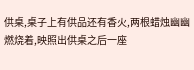供桌,桌子上有供品还有香火,两根蜡烛幽幽燃烧着,映照出供桌之后一座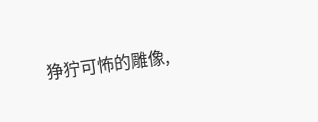狰狞可怖的雕像,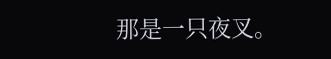那是一只夜叉。